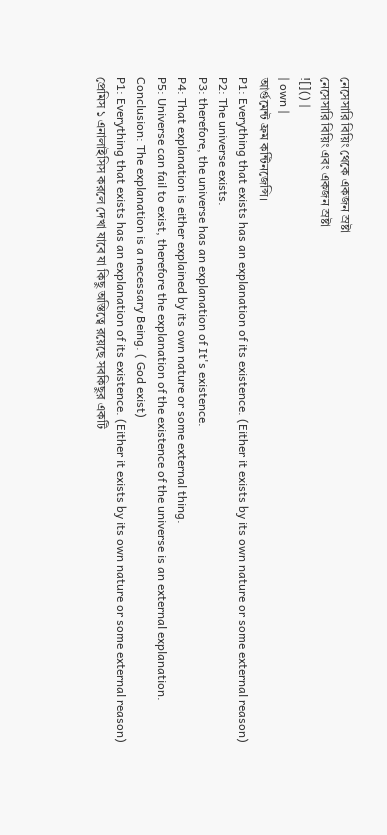নেসেসারি বিয়িং থেকে একজন স্রষ্টা
নেসেসারি বিয়িং এবং একজন স্রষ্টা
![]() |
| own |
আর্গুমেন্ট ফ্রম কন্টিনজেন্সি।
P1: Everything that exists has an explanation of its existence. (Either it exists by its own nature or some external reason)
P2: The universe exists.
P3: therefore, the universe has an explanation of It's existence.
P4: That explanation is either explained by its own nature or some external thing.
P5: Universe can fail to exist, therefore the explanation of the existence of the universe is an external explanation.
Conclusion: The explanation is a necessary Being. ( God exist)
P1: Everything that exists has an explanation of its existence. (Either it exists by its own nature or some external reason)
প্রেমিস ১ এনালাইসিস করলে দেখা যাবে যা কিছু অস্তিত্বে রয়েছে সবকিছুর একটি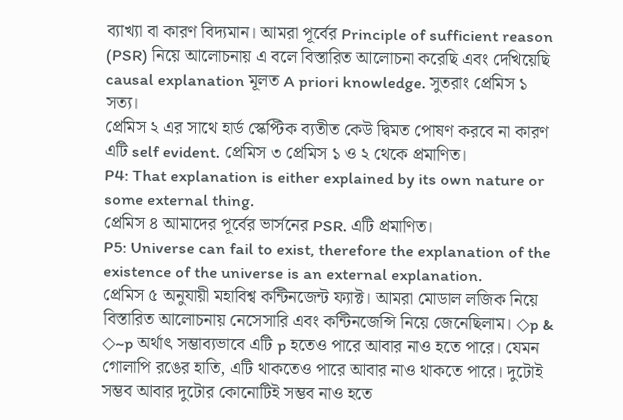ব্যাখ্যা বা কারণ বিদ্যমান। আমরা পূর্বের Principle of sufficient reason (PSR) নিয়ে আলোচনায় এ বলে বিস্তারিত আলোচনা করেছি এবং দেখিয়েছি causal explanation মূলত A priori knowledge. সুতরাং প্রেমিস ১ সত্য।
প্রেমিস ২ এর সাথে হার্ড স্কেপ্টিক ব্যতীত কেউ দ্বিমত পোষণ করবে না কারণ এটি self evident. প্রেমিস ৩ প্রেমিস ১ ও ২ থেকে প্রমাণিত।
P4: That explanation is either explained by its own nature or some external thing.
প্রেমিস ৪ আমাদের পূর্বের ভার্সনের PSR. এটি প্রমাণিত।
P5: Universe can fail to exist, therefore the explanation of the existence of the universe is an external explanation.
প্রেমিস ৫ অনুযায়ী মহাবিশ্ব কন্টিনজেন্ট ফ্যাক্ট। আমরা মোডাল লজিক নিয়ে বিস্তারিত আলোচনায় নেসেসারি এবং কন্টিনজেন্সি নিয়ে জেনেছিলাম। ◇p & ◇~p অর্থাৎ সম্ভাব্যভাবে এটি p হতেও পারে আবার নাও হতে পারে। যেমন গোলাপি রঙের হাতি, এটি থাকতেও পারে আবার নাও থাকতে পারে। দুটোই সম্ভব আবার দুটোর কোনোটিই সম্ভব নাও হতে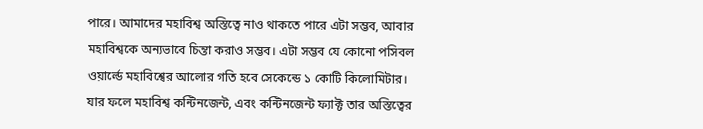পারে। আমাদের মহাবিশ্ব অস্তিত্বে নাও থাকতে পারে এটা সম্ভব, আবার মহাবিশ্বকে অন্যভাবে চিন্তা করাও সম্ভব। এটা সম্ভব যে কোনো পসিবল ওয়ার্ল্ডে মহাবিশ্বের আলোর গতি হবে সেকেন্ডে ১ কোটি কিলোমিটার। যার ফলে মহাবিশ্ব কন্টিনজেন্ট, এবং কন্টিনজেন্ট ফ্যাক্ট তার অস্তিত্বের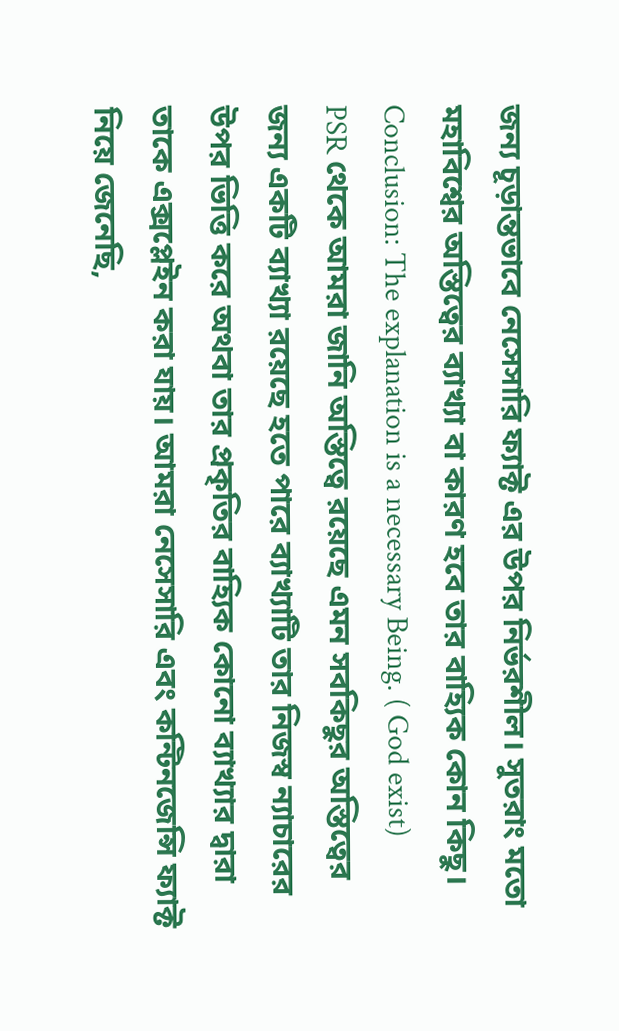জন্য চূড়ান্তভাবে নেসেসারি ফ্যাক্ট এর উপর নির্ভরশীল। সুতরাং মতো মহাবিশ্বের অস্তিত্বের ব্যাখ্যা বা কারণ হবে তার বাহ্যিক কোন কিছু।
Conclusion: The explanation is a necessary Being. ( God exist)
PSR থেকে আমরা জানি অস্তিত্বে রয়েছে এমন সবকিছুর অস্তিত্বের জন্য একটি ব্যাখ্যা রয়েছে হতে পারে ব্যাখ্যাটি তার নিজস্ব ন্যাচারের উপর ভিত্তি করে অথবা তার প্রকৃতির বাহ্যিক কোনো ব্যাখ্যার দ্বারা তাকে এক্সপ্লেইন করা যায়। আমরা নেসেসারি এবং কন্টিনজেন্সি ফ্যাক্ট নিয়ে জেনেছি,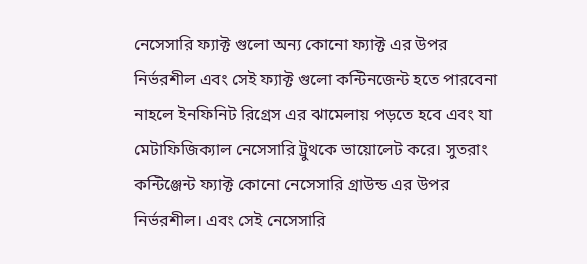নেসেসারি ফ্যাক্ট গুলো অন্য কোনো ফ্যাক্ট এর উপর নির্ভরশীল এবং সেই ফ্যাক্ট গুলো কন্টিনজেন্ট হতে পারবেনা নাহলে ইনফিনিট রিগ্রেস এর ঝামেলায় পড়তে হবে এবং যা মেটাফিজিক্যাল নেসেসারি ট্রুথকে ভায়োলেট করে। সুতরাং কন্টিঞ্জেন্ট ফ্যাক্ট কোনো নেসেসারি গ্রাউন্ড এর উপর নির্ভরশীল। এবং সেই নেসেসারি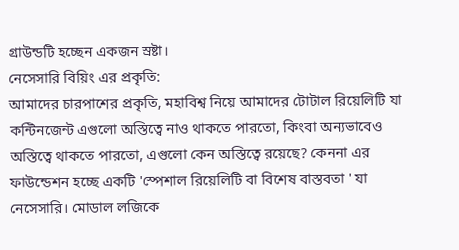গ্রাউন্ডটি হচ্ছেন একজন স্রষ্টা।
নেসেসারি বিয়িং এর প্রকৃতি:
আমাদের চারপাশের প্রকৃতি, মহাবিশ্ব নিয়ে আমাদের টোটাল রিয়েলিটি যা কন্টিনজেন্ট এগুলো অস্তিত্বে নাও থাকতে পারতো, কিংবা অন্যভাবেও অস্তিত্বে থাকতে পারতো, এগুলো কেন অস্তিত্বে রয়েছে? কেননা এর ফাউন্ডেশন হচ্ছে একটি 'স্পেশাল রিয়েলিটি বা বিশেষ বাস্তবতা ' যা নেসেসারি। মোডাল লজিকে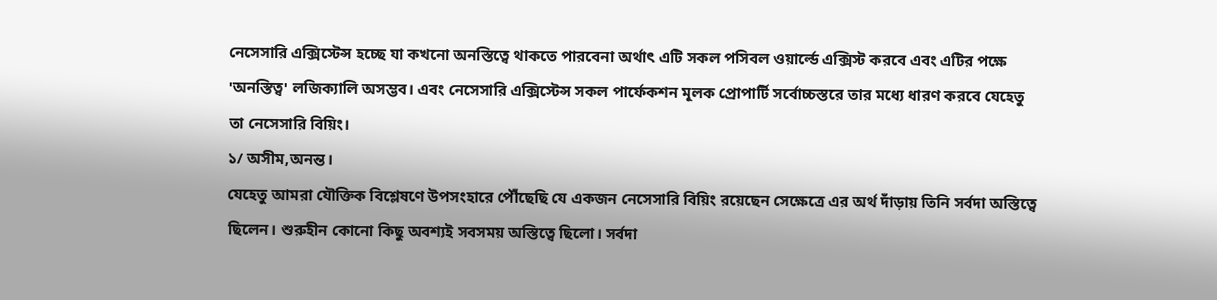নেসেসারি এক্সিস্টেন্স হচ্ছে যা কখনো অনস্তিত্বে থাকতে পারবেনা অর্থাৎ এটি সকল পসিবল ওয়ার্ল্ডে এক্সিস্ট করবে এবং এটির পক্ষে 'অনস্তিত্ব' লজিক্যালি অসম্ভব। এবং নেসেসারি এক্সিস্টেন্স সকল পার্ফেকশন মূলক প্রোপার্টি সর্বোচ্চস্তরে তার মধ্যে ধারণ করবে যেহেতু তা নেসেসারি বিয়িং।
১/ অসীম,অনন্ত।
যেহেতু আমরা যৌক্তিক বিশ্লেষণে উপসংহারে পৌঁছেছি যে একজন নেসেসারি বিয়িং রয়েছেন সেক্ষেত্রে এর অর্থ দাঁড়ায় তিনি সর্বদা অস্তিত্বে ছিলেন। শুরুহীন কোনো কিছু অবশ্যই সবসময় অস্তিত্বে ছিলো। সর্বদা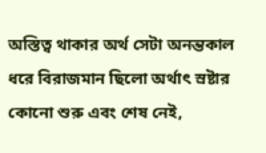অস্তিত্ব থাকার অর্থ সেটা অনন্তকাল ধরে বিরাজমান ছিলো অর্থাৎ স্রষ্টার কোনো শুরু এবং শেষ নেই,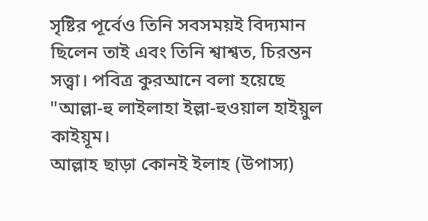সৃষ্টির পূর্বেও তিনি সবসময়ই বিদ্যমান ছিলেন তাই এবং তিনি শ্বাশ্বত, চিরন্তন সত্ত্বা। পবিত্র কুরআনে বলা হয়েছে "আল্লা-হু লাইলাহা ইল্লা-হুওয়াল হাইয়ুল কাইয়ূম।
আল্লাহ ছাড়া কোনই ইলাহ (উপাস্য)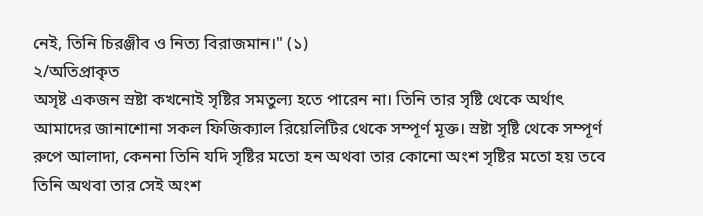নেই, তিনি চিরঞ্জীব ও নিত্য বিরাজমান।" (১)
২/অতিপ্রাকৃত
অসৃষ্ট একজন স্রষ্টা কখনোই সৃষ্টির সমতুল্য হতে পারেন না। তিনি তার সৃষ্টি থেকে অর্থাৎ আমাদের জানাশোনা সকল ফিজিক্যাল রিয়েলিটির থেকে সম্পূর্ণ মূক্ত। স্রষ্টা সৃষ্টি থেকে সম্পূর্ণ রুপে আলাদা, কেননা তিনি যদি সৃষ্টির মতো হন অথবা তার কোনো অংশ সৃষ্টির মতো হয় তবে তিনি অথবা তার সেই অংশ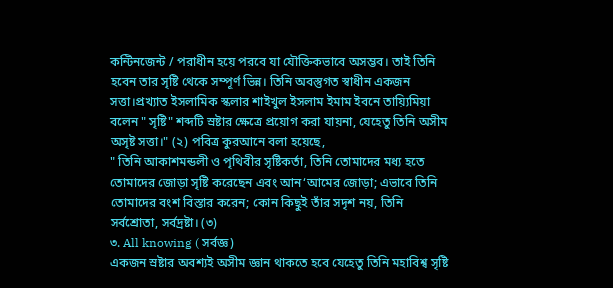কন্টিনজেন্ট / পরাধীন হয়ে পরবে যা যৌক্তিকভাবে অসম্ভব। তাই তিনি হবেন তার সৃষ্টি থেকে সম্পূর্ণ ভিন্ন। তিনি অবস্তুগত স্বাধীন একজন সত্তা।প্রখ্যাত ইসলামিক স্কলার শাইখুল ইসলাম ইমাম ইবনে তায়্যিমিয়া বলেন " সৃষ্টি" শব্দটি স্রষ্টার ক্ষেত্রে প্রয়োগ করা যায়না, যেহেতু তিনি অসীম অসৃষ্ট সত্তা।" (২) পবিত্র কুরআনে বলা হয়েছে,
" তিনি আকাশমন্ডলী ও পৃথিবীর সৃষ্টিকর্তা, তিনি তোমাদের মধ্য হতে তোমাদের জোড়া সৃষ্টি করেছেন এবং আন‘আমের জোড়া; এভাবে তিনি তোমাদের বংশ বিস্তার করেন; কোন কিছুই তাঁর সদৃশ নয়, তিনি সর্বশ্রোতা, সর্বদ্রষ্টা। (৩)
৩. All knowing ( সর্বজ্ঞ)
একজন স্রষ্টার অবশ্যই অসীম জ্ঞান থাকতে হবে যেহেতু তিনি মহাবিশ্ব সৃষ্টি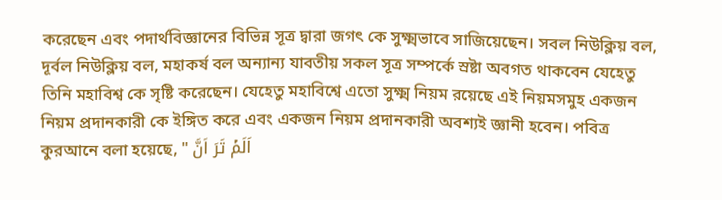করেছেন এবং পদার্থবিজ্ঞানের বিভিন্ন সূত্র দ্বারা জগৎ কে সুক্ষ্মভাবে সাজিয়েছেন। সবল নিউক্লিয় বল, দূর্বল নিউক্লিয় বল, মহাকর্ষ বল অন্যান্য যাবতীয় সকল সূত্র সম্পর্কে স্রষ্টা অবগত থাকবেন যেহেতু তিনি মহাবিশ্ব কে সৃষ্টি করেছেন। যেহেতু মহাবিশ্বে এতো সুক্ষ্ম নিয়ম রয়েছে এই নিয়মসমুহ একজন নিয়ম প্রদানকারী কে ইঙ্গিত করে এবং একজন নিয়ম প্রদানকারী অবশ্যই জ্ঞানী হবেন। পবিত্র কুরআনে বলা হয়েছে, " اَلَمۡ تَرَ اَنَّ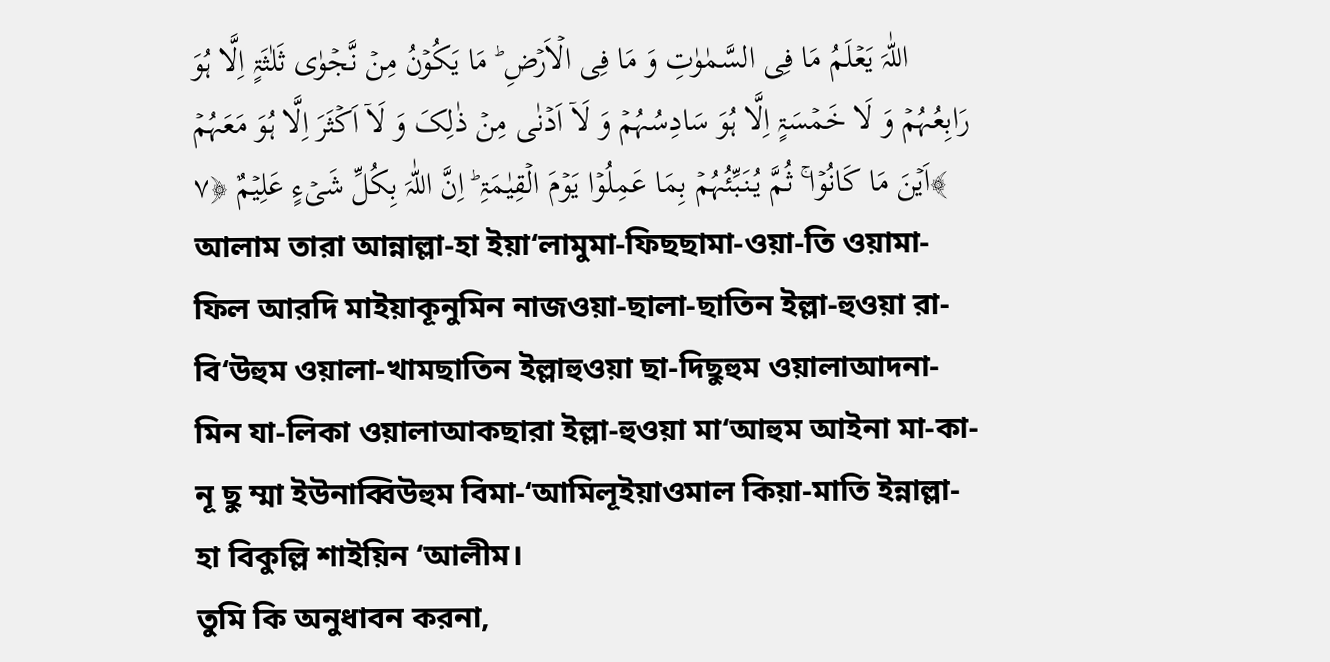اللّٰہَ یَعۡلَمُ مَا فِی السَّمٰوٰتِ وَ مَا فِی الۡاَرۡضِ ؕ مَا یَکُوۡنُ مِنۡ نَّجۡوٰی ثَلٰثَۃٍ اِلَّا ہُوَ رَابِعُہُمۡ وَ لَا خَمۡسَۃٍ اِلَّا ہُوَ سَادِسُہُمۡ وَ لَاۤ اَدۡنٰی مِنۡ ذٰلِکَ وَ لَاۤ اَکۡثَرَ اِلَّا ہُوَ مَعَہُمۡ اَیۡنَ مَا کَانُوۡا ۚ ثُمَّ یُنَبِّئُہُمۡ بِمَا عَمِلُوۡا یَوۡمَ الۡقِیٰمَۃِ ؕ اِنَّ اللّٰہَ بِکُلِّ شَیۡءٍ عَلِیۡمٌ ﴿۷﴾
আলাম তারা আন্নাল্লা-হা ইয়া‘লামুমা-ফিছছামা-ওয়া-তি ওয়ামা-ফিল আরদি মাইয়াকূনুমিন নাজওয়া-ছালা-ছাতিন ইল্লা-হুওয়া রা-বি‘উহুম ওয়ালা-খামছাতিন ইল্লাহুওয়া ছা-দিছুহুম ওয়ালাআদনা-মিন যা-লিকা ওয়ালাআকছারা ইল্লা-হুওয়া মা‘আহুম আইনা মা-কা-নূ ছু ম্মা ইউনাব্বিউহুম বিমা-‘আমিলূইয়াওমাল কিয়া-মাতি ইন্নাল্লা-হা বিকুল্লি শাইয়িন ‘আলীম।
তুমি কি অনুধাবন করনা,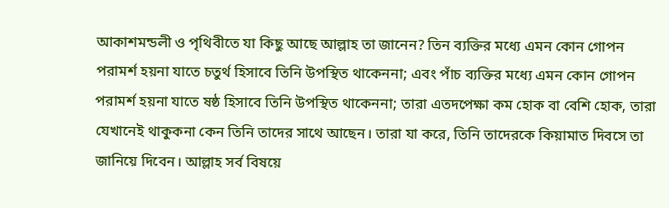আকাশমন্ডলী ও পৃথিবীতে যা কিছু আছে আল্লাহ তা জানেন? তিন ব্যক্তির মধ্যে এমন কোন গোপন পরামর্শ হয়না যাতে চতুর্থ হিসাবে তিনি উপস্থিত থাকেননা; এবং পাঁচ ব্যক্তির মধ্যে এমন কোন গোপন পরামর্শ হয়না যাতে ষষ্ঠ হিসাবে তিনি উপস্থিত থাকেননা; তারা এতদপেক্ষা কম হোক বা বেশি হোক, তারা যেখানেই থাকুকনা কেন তিনি তাদের সাথে আছেন। তারা যা করে, তিনি তাদেরকে কিয়ামাত দিবসে তা জানিয়ে দিবেন। আল্লাহ সর্ব বিষয়ে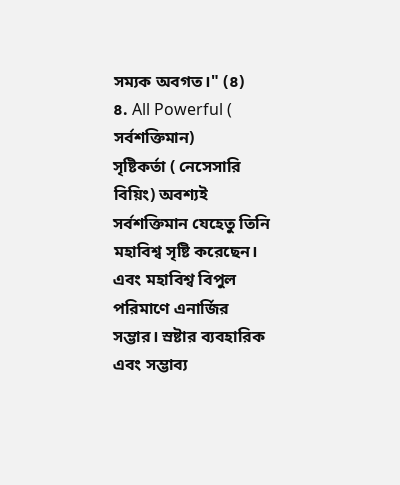সম্যক অবগত।" (৪)
৪. All Powerful ( সর্বশক্তিমান)
সৃষ্টিকর্তা ( নেসেসারি বিয়িং) অবশ্যই সর্বশক্তিমান যেহেতু তিনি মহাবিশ্ব সৃষ্টি করেছেন। এবং মহাবিশ্ব বিপুল পরিমাণে এনার্জির সম্ভার। স্রষ্টার ব্যবহারিক এবং সম্ভাব্য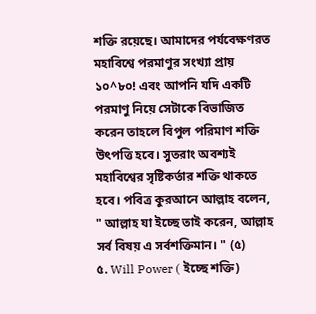শক্তি রয়েছে। আমাদের পর্যবেক্ষণরত মহাবিশ্বে পরমাণুর সংখ্যা প্রায় ১০^৮০! এবং আপনি যদি একটি পরমাণু নিয়ে সেটাকে বিভাজিত করেন তাহলে বিপুল পরিমাণ শক্তি উৎপত্তি হবে। সুতরাং অবশ্যই মহাবিশ্বের সৃষ্টিকর্তার শক্তি থাকতে হবে। পবিত্র কুরআনে আল্লাহ বলেন, " আল্লাহ যা ইচ্ছে তাই করেন, আল্লাহ সর্ব বিষয় এ সর্বশক্তিমান। " (৫)
৫. Will Power ( ইচ্ছে শক্তি)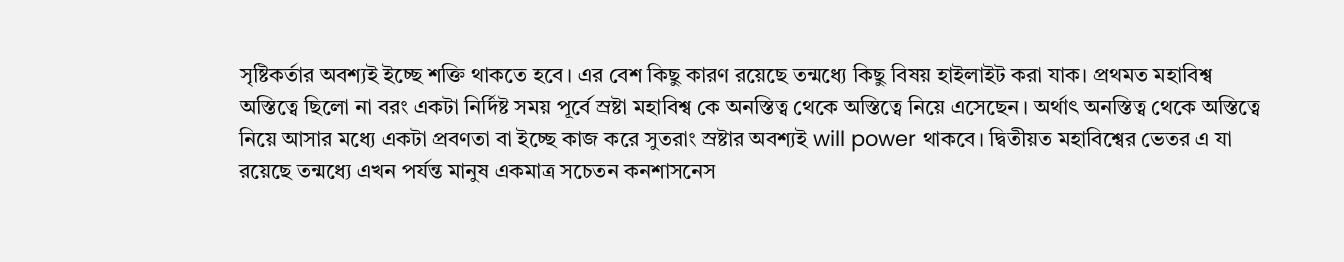সৃষ্টিকর্তার অবশ্যই ইচ্ছে শক্তি থাকতে হবে। এর বেশ কিছু কারণ রয়েছে তন্মধ্যে কিছু বিষয় হাইলাইট করা যাক। প্রথমত মহাবিশ্ব অস্তিত্বে ছিলো না বরং একটা নির্দিষ্ট সময় পূর্বে স্রষ্টা মহাবিশ্ব কে অনস্তিত্ব থেকে অস্তিত্বে নিয়ে এসেছেন। অর্থাৎ অনস্তিত্ব থেকে অস্তিত্বে নিয়ে আসার মধ্যে একটা প্রবণতা বা ইচ্ছে কাজ করে সুতরাং স্রষ্টার অবশ্যই will power থাকবে। দ্বিতীয়ত মহাবিশ্বের ভেতর এ যা রয়েছে তন্মধ্যে এখন পর্যন্ত মানুষ একমাত্র সচেতন কনশাসনেস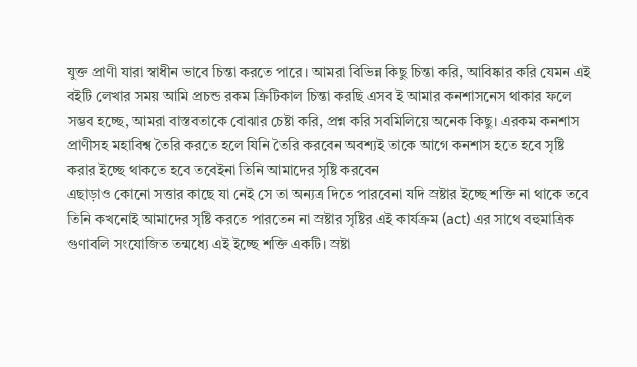যুক্ত প্রাণী যারা স্বাধীন ভাবে চিন্তা করতে পারে। আমরা বিভিন্ন কিছু চিন্তা করি, আবিষ্কার করি যেমন এই বইটি লেখার সময় আমি প্রচন্ড রকম ক্রিটিকাল চিন্তা করছি এসব ই আমার কনশাসনেস থাকার ফলে সম্ভব হচ্ছে, আমরা বাস্তবতাকে বোঝার চেষ্টা করি, প্রশ্ন করি সবমিলিয়ে অনেক কিছু। এরকম কনশাস প্রাণীসহ মহাবিশ্ব তৈরি করতে হলে যিনি তৈরি করবেন অবশ্যই তাকে আগে কনশাস হতে হবে সৃষ্টি করার ইচ্ছে থাকতে হবে তবেইনা তিনি আমাদের সৃষ্টি করবেন
এছাড়াও কোনো সত্তার কাছে যা নেই সে তা অন্যত্র দিতে পারবেনা যদি স্রষ্টার ইচ্ছে শক্তি না থাকে তবে তিনি কখনোই আমাদের সৃষ্টি করতে পারতেন না স্রষ্টার সৃষ্টির এই কার্যক্রম (act) এর সাথে বহুমাত্রিক গুণাবলি সংযোজিত তন্মধ্যে এই ইচ্ছে শক্তি একটি। স্রষ্টা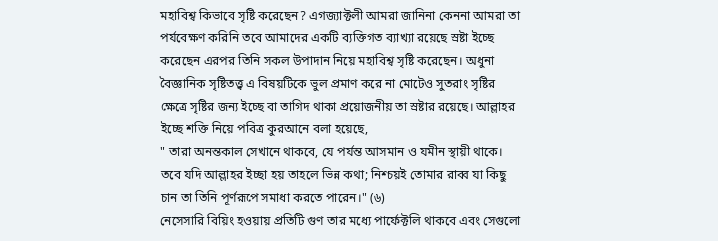মহাবিশ্ব কিভাবে সৃষ্টি করেছেন? এগজ্যাক্টলী আমরা জানিনা কেননা আমরা তা পর্যবেক্ষণ করিনি তবে আমাদের একটি ব্যক্তিগত ব্যাখ্যা রয়েছে স্রষ্টা ইচ্ছে করেছেন এরপর তিনি সকল উপাদান নিয়ে মহাবিশ্ব সৃষ্টি করেছেন। অধুনা বৈজ্ঞানিক সৃষ্টিতত্ত্ব এ বিষয়টিকে ভুল প্রমাণ করে না মোটেও সুতরাং সৃষ্টির ক্ষেত্রে সৃষ্টির জন্য ইচ্ছে বা তাগিদ থাকা প্রয়োজনীয় তা স্রষ্টার রয়েছে। আল্লাহর ইচ্ছে শক্তি নিয়ে পবিত্র কুরআনে বলা হয়েছে,
" তারা অনন্তকাল সেখানে থাকবে, যে পর্যন্ত আসমান ও যমীন স্থায়ী থাকে। তবে যদি আল্লাহর ইচ্ছা হয় তাহলে ভিন্ন কথা; নিশ্চয়ই তোমার রাব্ব যা কিছু চান তা তিনি পূর্ণরূপে সমাধা করতে পারেন।" (৬)
নেসেসারি বিয়িং হওয়ায় প্রতিটি গুণ তার মধ্যে পার্ফেক্টলি থাকবে এবং সেগুলো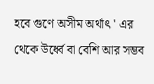হবে গুণে অসীম অর্থাৎ ' এর থেকে উর্ধ্বে বা বেশি আর সম্ভব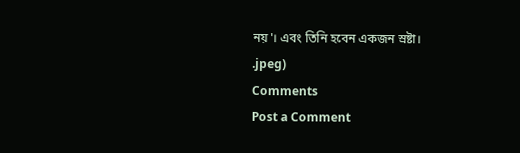নয়'। এবং তিনি হবেন একজন স্রষ্টা।
.jpeg)
Comments
Post a Comment